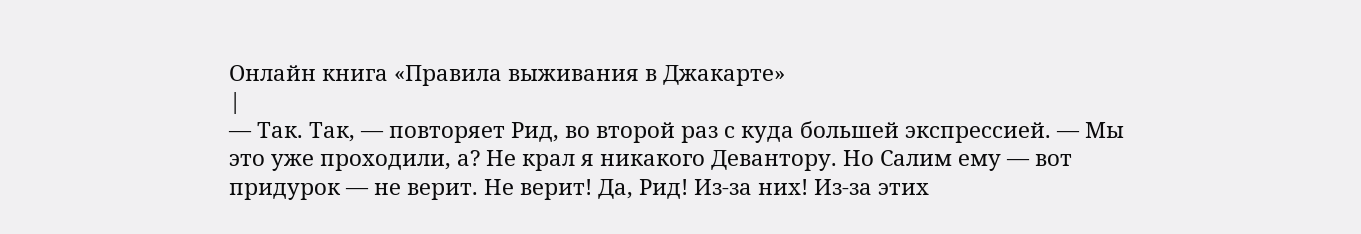Онлайн книга «Правила выживания в Джакарте»
|
— Так. Так, — повторяет Рид, во второй раз с куда большей экспрессией. — Мы это уже проходили, а? Не крал я никакого Девантору. Но Салим ему — вот придурок — не верит. Не верит! Да, Рид! Из-за них! Из-за этих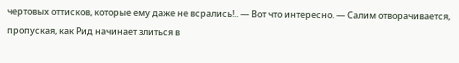чертовых оттисков, которые ему даже не всрались!.. — Вот что интересно. — Салим отворачивается, пропуская, как Рид начинает злиться в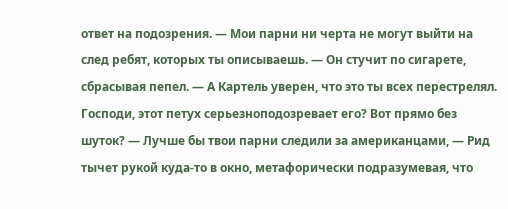ответ на подозрения. — Мои парни ни черта не могут выйти на след ребят, которых ты описываешь. — Он стучит по сигарете, сбрасывая пепел. — А Картель уверен, что это ты всех перестрелял. Господи, этот петух серьезноподозревает его? Вот прямо без шуток? — Лучше бы твои парни следили за американцами, — Рид тычет рукой куда-то в окно, метафорически подразумевая, что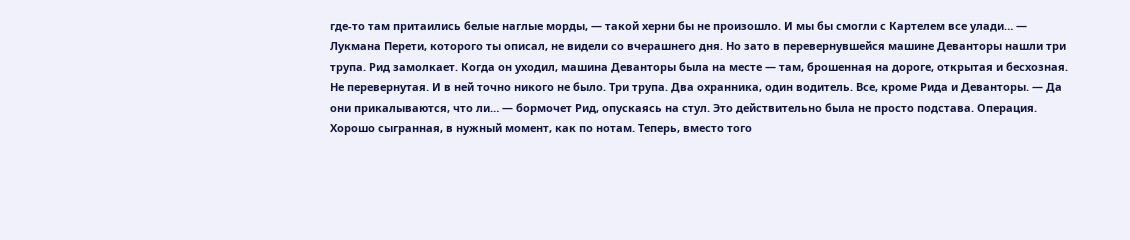где-то там притаились белые наглые морды, — такой херни бы не произошло. И мы бы смогли с Картелем все улади… — Лукмана Перети, которого ты описал, не видели со вчерашнего дня. Но зато в перевернувшейся машине Деванторы нашли три трупа. Рид замолкает. Когда он уходил, машина Деванторы была на месте — там, брошенная на дороге, открытая и бесхозная. Не перевернутая. И в ней точно никого не было. Три трупа. Два охранника, один водитель. Все, кроме Рида и Деванторы. — Да они прикалываются, что ли… — бормочет Рид, опускаясь на стул. Это действительно была не просто подстава. Операция. Хорошо сыгранная, в нужный момент, как по нотам. Теперь, вместо того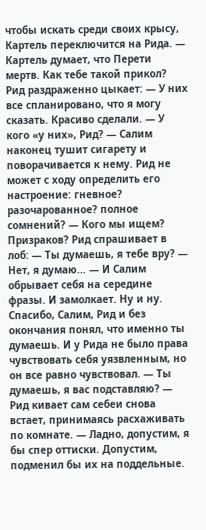чтобы искать среди своих крысу, Картель переключится на Рида. — Картель думает, что Перети мертв. Как тебе такой прикол? Рид раздраженно цыкает: — У них все спланировано, что я могу сказать. Красиво сделали. — У кого «у них», Рид? — Салим наконец тушит сигарету и поворачивается к нему. Рид не может с ходу определить его настроение: гневное? разочарованное? полное сомнений? — Кого мы ищем? Призраков? Рид спрашивает в лоб: — Ты думаешь, я тебе вру? — Нет, я думаю… — И Салим обрывает себя на середине фразы. И замолкает. Ну и ну. Спасибо, Салим, Рид и без окончания понял, что именно ты думаешь. И у Рида не было права чувствовать себя уязвленным, но он все равно чувствовал. — Ты думаешь, я вас подставляю? — Рид кивает сам себеи снова встает, принимаясь расхаживать по комнате. — Ладно, допустим, я бы спер оттиски. Допустим, подменил бы их на поддельные.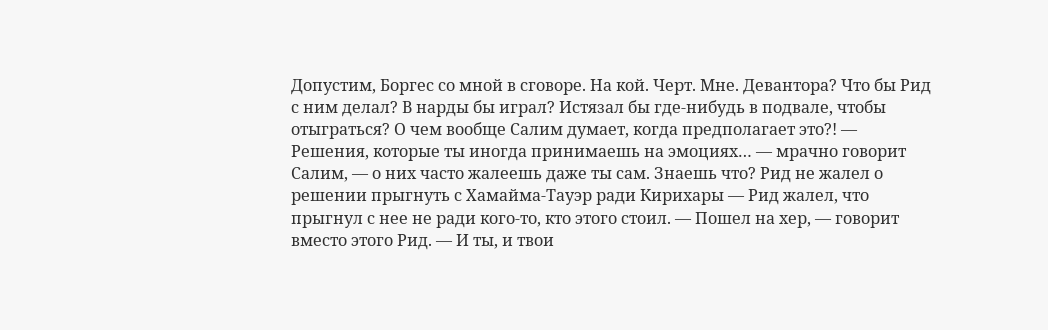Допустим, Боргес со мной в сговоре. На кой. Черт. Мне. Девантора? Что бы Рид с ним делал? В нарды бы играл? Истязал бы где-нибудь в подвале, чтобы отыграться? О чем вообще Салим думает, когда предполагает это?! — Решения, которые ты иногда принимаешь на эмоциях… — мрачно говорит Салим, — о них часто жалеешь даже ты сам. Знаешь что? Рид не жалел о решении прыгнуть с Хамайма-Тауэр ради Кирихары — Рид жалел, что прыгнул с нее не ради кого-то, кто этого стоил. — Пошел на хер, — говорит вместо этого Рид. — И ты, и твои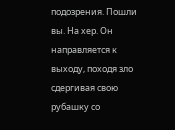подозрения. Пошли вы. На хер. Он направляется к выходу, походя зло сдергивая свою рубашку со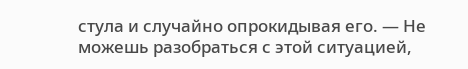стула и случайно опрокидывая его. — Не можешь разобраться с этой ситуацией,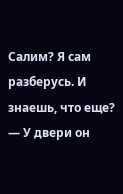Салим? Я сам разберусь. И знаешь, что еще? — У двери он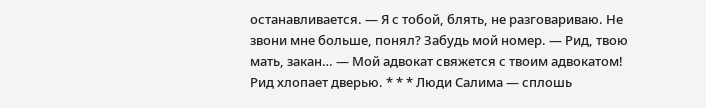останавливается. — Я с тобой, блять, не разговариваю. Не звони мне больше, понял? Забудь мой номер. — Рид, твою мать, закан… — Мой адвокат свяжется с твоим адвокатом! Рид хлопает дверью. * * * Люди Салима — сплошь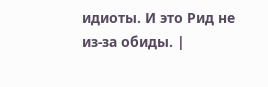идиоты. И это Рид не из-за обиды. |